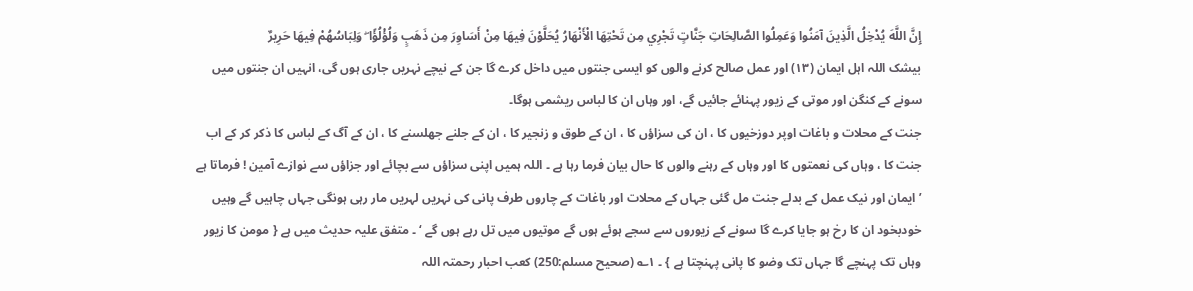إِنَّ اللَّهَ يُدْخِلُ الَّذِينَ آمَنُوا وَعَمِلُوا الصَّالِحَاتِ جَنَّاتٍ تَجْرِي مِن تَحْتِهَا الْأَنْهَارُ يُحَلَّوْنَ فِيهَا مِنْ أَسَاوِرَ مِن ذَهَبٍ وَلُؤْلُؤًا ۖ وَلِبَاسُهُمْ فِيهَا حَرِيرٌ
بیشک اللہ اہل ایمان (١٣) اور عمل صالح کرنے والوں کو ایسی جنتوں میں داخل کرے گا جن کے نیچے نہریں جاری ہوں گی، انہیں ان جنتوں میں سونے کے کنگن اور موتی کے زیور پہنائے جائیں گے، اور وہاں ان کا لباس ریشمی ہوگا۔
جنت کے محلات و باغات اوپر دوزخیوں کا ، ان کی سزاؤں کا ، ان کے طوق و زنجیر کا ، ان کے جلنے جھلسنے کا ، ان کے آگ کے لباس کا ذکر کر کے اب جنت کا ، وہاں کی نعمتوں کا اور وہاں کے رہنے والوں کا حال بیان فرما رہا ہے ۔ اللہ ہمیں اپنی سزاؤں سے بچائے اور جزاؤں سے نوازے آمین ! فرماتا ہے ’ ایمان اور نیک عمل کے بدلے جنت مل گئی جہاں کے محلات اور باغات کے چاروں طرف پانی کی نہریں لہریں مار رہی ہونگی جہاں چاہیں گے وہیں خودبخود ان کا رخ ہو جایا کرے گا سونے کے زیوروں سے سجے ہوئے ہوں گے موتیوں میں تل رہے ہوں گے ‘ ۔ متفق علیہ حدیث میں ہے { مومن کا زیور وہاں تک پہنچے گا جہاں تک وضو کا پانی پہنچتا ہے } ۔ ۱؎ (صحیح مسلم:250) کعب احبار رحمتہ اللہ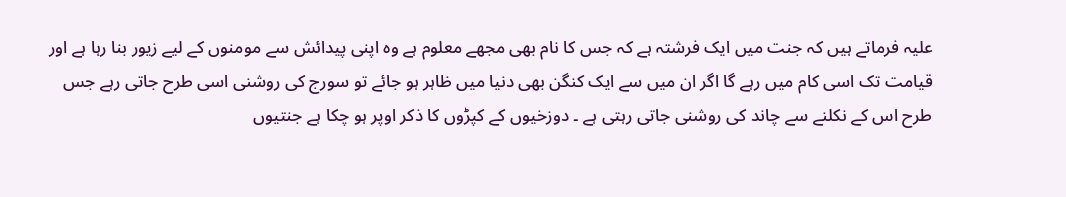علیہ فرماتے ہیں کہ جنت میں ایک فرشتہ ہے کہ جس کا نام بھی مجھے معلوم ہے وہ اپنی پیدائش سے مومنوں کے لیے زیور بنا رہا ہے اور قیامت تک اسی کام میں رہے گا اگر ان میں سے ایک کنگن بھی دنیا میں ظاہر ہو جائے تو سورج کی روشنی اسی طرح جاتی رہے جس طرح اس کے نکلنے سے چاند کی روشنی جاتی رہتی ہے ۔ دوزخیوں کے کپڑوں کا ذکر اوپر ہو چکا ہے جنتیوں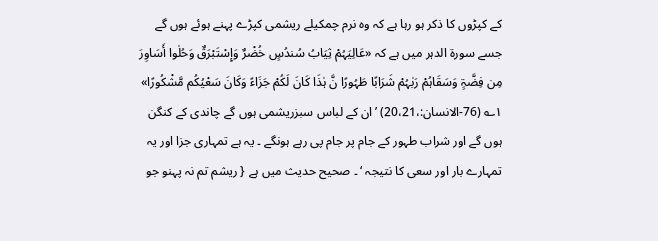کے کپڑوں کا ذکر ہو رہا ہے کہ وہ نرم چمکیلے ریشمی کپڑے پہنے ہوئے ہوں گے جسے سورۃ الدہر میں ہے کہ «عَالِیَہُمْ ثِیَابُ سُندُسٍ خُضْرٌ وَإِسْتَبْرَقٌ وَحُلٰوا أَسَاوِرَ مِن فِضَّۃٍ وَسَقَاہُمْ رَبٰہُمْ شَرَابًا طَہُورًا نَّ ہٰذَا کَانَ لَکُمْ جَزَاءً وَکَانَ سَعْیُکُم مَّشْکُورًا» ۱؎ (76-الانسان:،20،21) ’ ان کے لباس سبزریشمی ہوں گے چاندی کے کنگن ہوں گے اور شراب طہور کے جام پر جام پی رہے ہونگے ۔ یہ ہے تمہاری جزا اور یہ تمہارے بار اور سعی کا نتیجہ ‘ ۔ صحیح حدیث میں ہے { ریشم تم نہ پہنو جو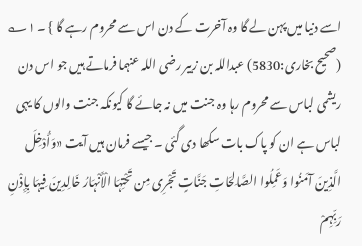اسے دنیا میں پہن لے گا وہ آخرت کے دن اس سے محروم رہے گا } ۔ ۱؎ (صحیح بخاری:5830) عبداللہ بن زبیر رضی اللہ عنہما فرماتے ہیں جو اس دن ریشمی لباس سے محروم رہا وہ جنت میں نہ جائے گا کیونکہ جنت والوں کا یہی لباس ہے ان کو پاک بات سکھا دی گئی ۔ جیسے فرمان ہیں آیت «وَأُدْخِلَ الَّذِینَ آمَنُوا وَعَمِلُوا الصَّالِحَاتِ جَنَّاتٍ تَجْرِی مِن تَحْتِہَا الْأَنْہَارُ خَالِدِینَ فِیہَا بِإِذْنِ رَبِّہِمْ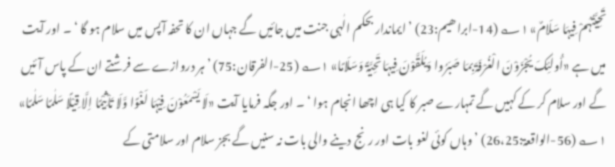تَحِیَّتُہُمْ فِیہَا سَلَامٌ» ۱؎ (14-ابراھیم:23) ’ ایماندار بحکم الٰہی جنت میں جائیں گے جہاں ان کا تحفہ آپس میں سلام ہو گا ‘ ۔ اور آیت میں ہے «أُولٰئِکَ یُجْزَوْنَ الْغُرْفَۃَ بِمَا صَبَرُوا وَیُلَقَّوْنَ فِیہَا تَحِیَّۃً وَسَلَامًا» ۱؎ (25-الفرقان:75) ’ ہر دروازے سے فرشتے ان کے پاس آئیں گے اور سلام کر کے کہیں گے تمہارے صبر کا کیا ہی اچھا انجام ہوا ‘ ۔ اور جگہ فرمایا آیت «لَا یَسْمَعُوْنَ فِیْہَا لَغْوًا وَّلَا تَاْثِیْمًا اِلَّا قِیْلًا سَلٰمًا سَلٰمًا» ۱؎ (56-الواقعۃ:26،25) ’ وہاں کوئی لغو بات اور رنج دینے والی بات نہ سنیں گے بجز سلام اور سلامتی کے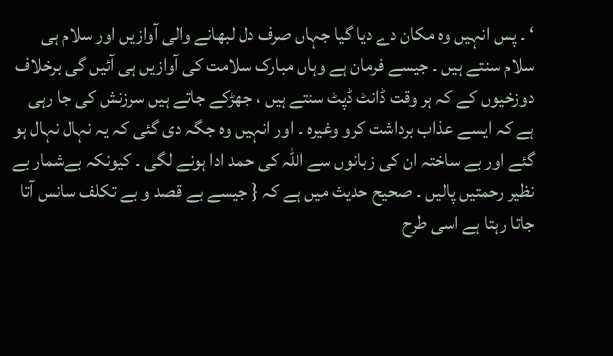‘ ۔ پس انہیں وہ مکان دے دیا گیا جہاں صرف دل لبھانے والی آوازیں اور سلام ہی سلام سنتے ہیں ۔ جیسے فرمان ہے وہاں مبارک سلامت کی آوازیں ہی آئیں گی برخلاف دوزخیوں کے کہ ہر وقت ڈانٹ ڈپٹ سنتے ہیں ، جھڑکے جاتے ہیں سرزنش کی جا رہی ہے کہ ایسے عذاب برداشت کرو وغیرہ ۔ اور انہیں وہ جگہ دی گئی کہ یہ نہال نہال ہو گئے اور بے ساختہ ان کی زبانوں سے اللہ کی حمد ادا ہونے لگی ۔ کیونکہ بےشمار بے نظیر رحمتیں پالیں ۔ صحیح حدیث میں ہے کہ { جیسے بے قصد و بے تکلف سانس آتا جاتا رہتا ہے اسی طرح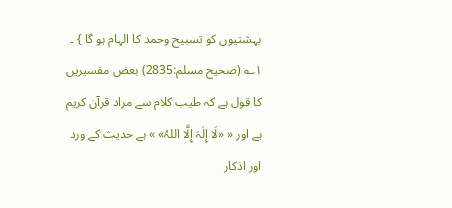بہشتیوں کو تسبیح وحمد کا الہام ہو گا } ۔ ۱؎ (صحیح مسلم:2835) بعض مفسیریں کا قول ہے کہ طیب کلام سے مراد قرآن کریم ہے اور « «لَا إِلٰہَ إِلَّا اللہُ» » ہے حدیث کے ورد اور اذکار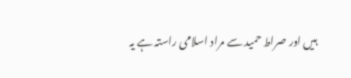ہیں اور صراط حمید سے مراد اسلامی راستہ ہے یہ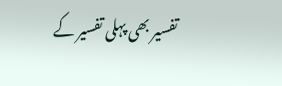تفسیر بھی پہلی تفسیر کے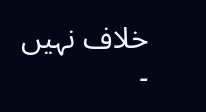خلاف نہیں ۔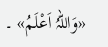«وَاللہُ اَعْلَمُ» ۔